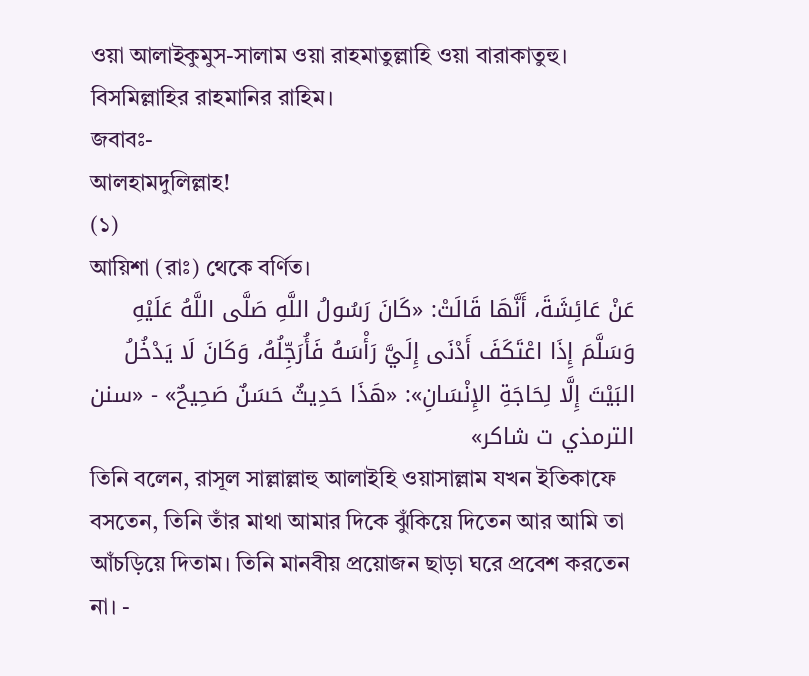ওয়া আলাইকুমুস-সালাম ওয়া রাহমাতুল্লাহি ওয়া বারাকাতুহু।
বিসমিল্লাহির রাহমানির রাহিম।
জবাবঃ-
আলহামদুলিল্লাহ!
(১)
আয়িশা (রাঃ) থেকে বর্ণিত।
عَنْ عَائِشَةَ، أَنَّهَا قَالَتْ: «كَانَ رَسُولُ اللَّهِ صَلَّى اللَّهُ عَلَيْهِ وَسَلَّمَ إِذَا اعْتَكَفَ أَدْنَى إِلَيَّ رَأْسَهُ فَأُرَجِّلُهُ، وَكَانَ لَا يَدْخُلُ البَيْتَ إِلَّا لِحَاجَةِ الإِنْسَانِ»: «هَذَا حَدِيثٌ حَسَنٌ صَحِيحٌ» - «سنن الترمذي ت شاكر»
তিনি বলেন, রাসূল সাল্লাল্লাহু আলাইহি ওয়াসাল্লাম যখন ইতিকাফে বসতেন, তিনি তাঁর মাথা আমার দিকে ঝুঁকিয়ে দিতেন আর আমি তা আঁচড়িয়ে দিতাম। তিনি মানবীয় প্রয়োজন ছাড়া ঘরে প্রবেশ করতেন না। -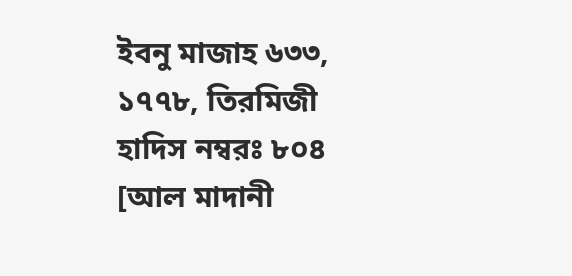ইবনু মাজাহ ৬৩৩, ১৭৭৮, তিরমিজী হাদিস নম্বরঃ ৮০৪ [আল মাদানী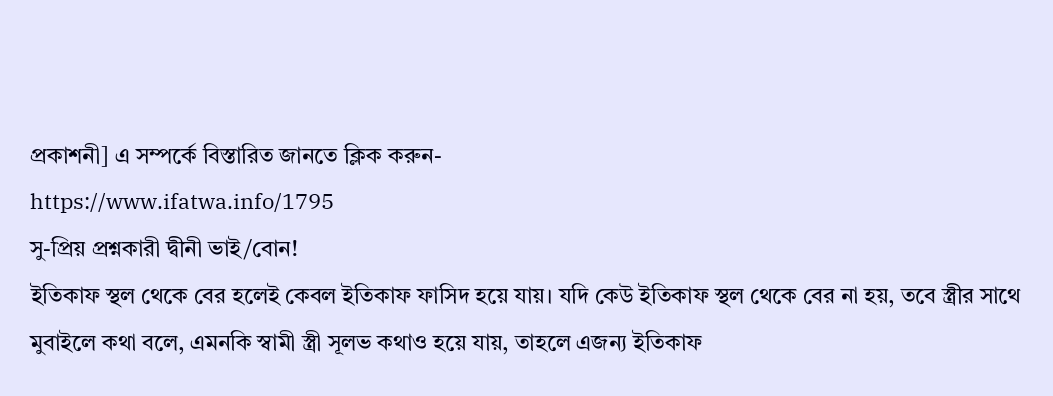প্রকাশনী] এ সম্পর্কে বিস্তারিত জানতে ক্লিক করুন-
https://www.ifatwa.info/1795
সু-প্রিয় প্রশ্নকারী দ্বীনী ভাই/বোন!
ইতিকাফ স্থল থেকে বের হলেই কেবল ইতিকাফ ফাসিদ হয়ে যায়। যদি কেউ ইতিকাফ স্থল থেকে বের না হয়, তবে স্ত্রীর সাথে মুবাইলে কথা বলে, এমনকি স্বামী স্ত্রী সূলভ কথাও হয়ে যায়, তাহলে এজন্য ইতিকাফ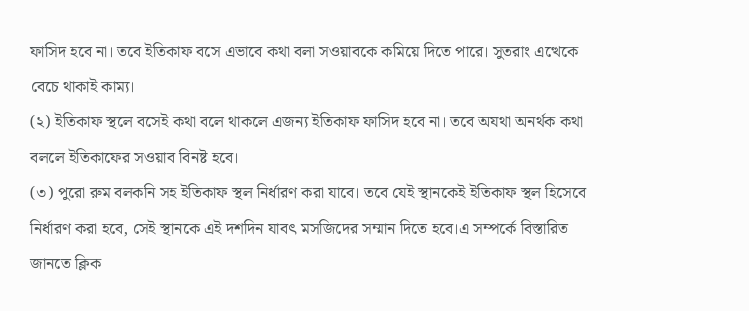ফাসিদ হবে না। তবে ইতিকাফ বসে এভাবে কথা বলা সওয়াবকে কমিয়ে দিতে পারে। সুতরাং এত্থেকে বেচে থাকাই কাম্য।
(২) ইতিকাফ স্থলে বসেই কথা বলে থাকলে এজন্য ইতিকাফ ফাসিদ হবে না। তবে অযথা অনর্থক কথা বললে ইতিকাফের সওয়াব বিনষ্ট হবে।
(৩) পুরো রুম বলকনি সহ ইতিকাফ স্থল নির্ধারণ করা যাবে। তবে যেই স্থানকেই ইতিকাফ স্থল হিসেবে নির্ধারণ করা হবে, সেই স্থানকে এই দশদিন যাবৎ মসজিদের সম্মান দিতে হবে।এ সম্পর্কে বিস্তারিত জানতে ক্লিক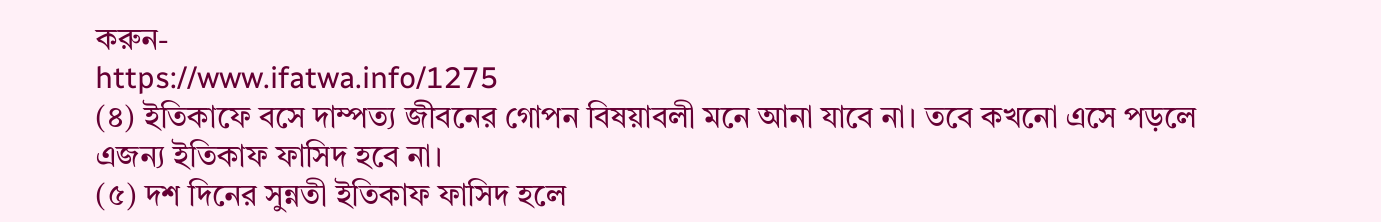করুন-
https://www.ifatwa.info/1275
(৪) ইতিকাফে বসে দাম্পত্য জীবনের গোপন বিষয়াবলী মনে আনা যাবে না। তবে কখনো এসে পড়লে এজন্য ইতিকাফ ফাসিদ হবে না।
(৫) দশ দিনের সুন্নতী ইতিকাফ ফাসিদ হলে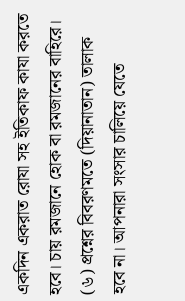একদিন একরাত রোযা সহ ইতিকাফ কাযা করতে হবে। চায় রমজানে হোক বা রমজানের বাহিরে।
(৬) প্রশ্নের বিবরণমতে (দিয়ানাতান) তালাক হবে না। আপনারা সংসার চালিয়ে যেতে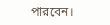পারবেন।